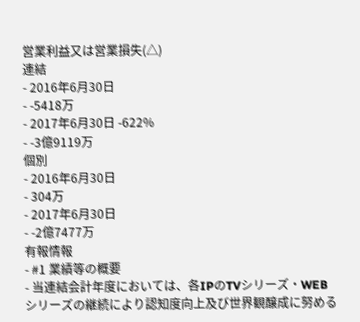営業利益又は営業損失(△)
連結
- 2016年6月30日
- -5418万
- 2017年6月30日 -622%
- -3億9119万
個別
- 2016年6月30日
- 304万
- 2017年6月30日
- -2億7477万
有報情報
- #1 業績等の概要
- 当連結会計年度においては、各IPのTVシリーズ・WEBシリーズの継続により認知度向上及び世界観醸成に努める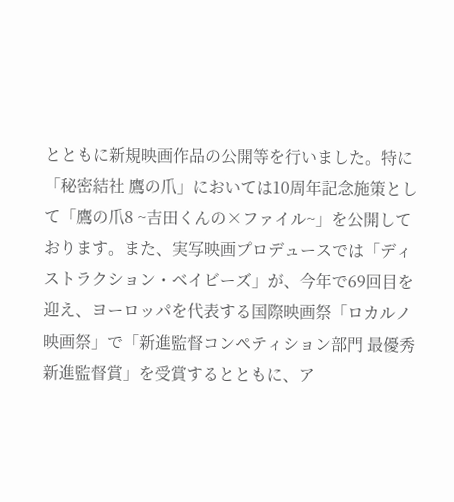とともに新規映画作品の公開等を行いました。特に「秘密結社 鷹の爪」においては10周年記念施策として「鷹の爪8 ~吉田くんの×ファイル~」を公開しております。また、実写映画プロデュースでは「ディストラクション・ベイビーズ」が、今年で69回目を迎え、ヨーロッパを代表する国際映画祭「ロカルノ映画祭」で「新進監督コンペティション部門 最優秀新進監督賞」を受賞するとともに、ア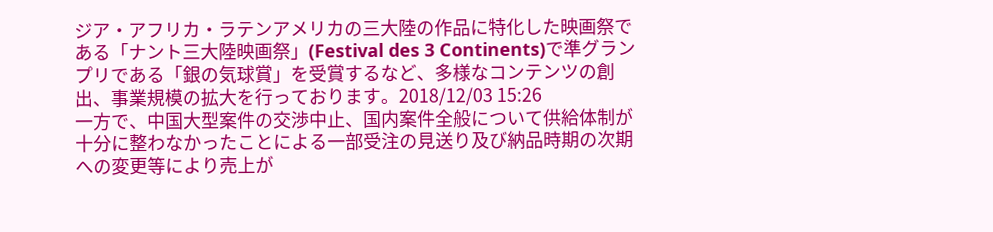ジア・アフリカ・ラテンアメリカの三大陸の作品に特化した映画祭である「ナント三大陸映画祭」(Festival des 3 Continents)で準グランプリである「銀の気球賞」を受賞するなど、多様なコンテンツの創出、事業規模の拡大を行っております。2018/12/03 15:26
一方で、中国大型案件の交渉中止、国内案件全般について供給体制が十分に整わなかったことによる一部受注の見送り及び納品時期の次期への変更等により売上が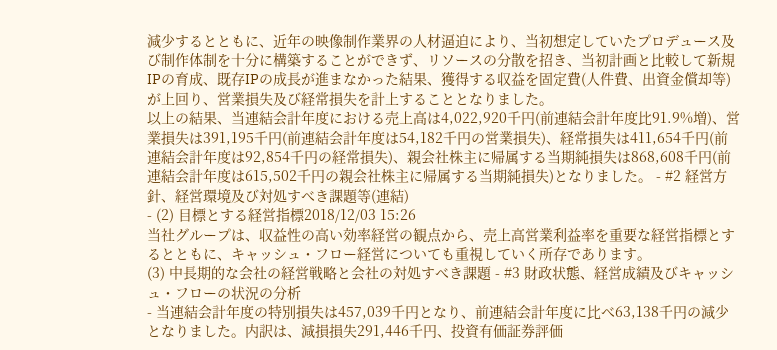減少するとともに、近年の映像制作業界の人材逼迫により、当初想定していたプロデュース及び制作体制を十分に構築することができず、リソースの分散を招き、当初計画と比較して新規IPの育成、既存IPの成長が進まなかった結果、獲得する収益を固定費(人件費、出資金償却等)が上回り、営業損失及び経常損失を計上することとなりました。
以上の結果、当連結会計年度における売上高は4,022,920千円(前連結会計年度比91.9%増)、営業損失は391,195千円(前連結会計年度は54,182千円の営業損失)、経常損失は411,654千円(前連結会計年度は92,854千円の経常損失)、親会社株主に帰属する当期純損失は868,608千円(前連結会計年度は615,502千円の親会社株主に帰属する当期純損失)となりました。 - #2 経営方針、経営環境及び対処すべき課題等(連結)
- (2) 目標とする経営指標2018/12/03 15:26
当社グループは、収益性の高い効率経営の観点から、売上高営業利益率を重要な経営指標とするとともに、キャッシュ・フロー経営についても重視していく所存であります。
(3) 中長期的な会社の経営戦略と会社の対処すべき課題 - #3 財政状態、経営成績及びキャッシュ・フローの状況の分析
- 当連結会計年度の特別損失は457,039千円となり、前連結会計年度に比べ63,138千円の減少となりました。内訳は、減損損失291,446千円、投資有価証券評価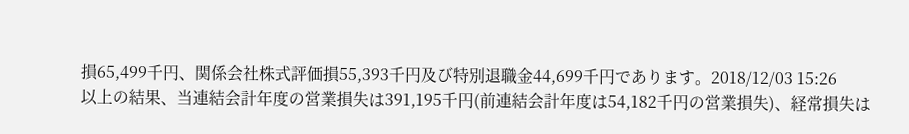損65,499千円、関係会社株式評価損55,393千円及び特別退職金44,699千円であります。2018/12/03 15:26
以上の結果、当連結会計年度の営業損失は391,195千円(前連結会計年度は54,182千円の営業損失)、経常損失は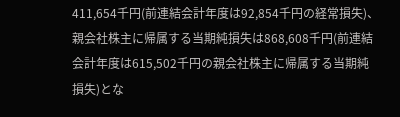411,654千円(前連結会計年度は92,854千円の経常損失)、親会社株主に帰属する当期純損失は868,608千円(前連結会計年度は615,502千円の親会社株主に帰属する当期純損失)とな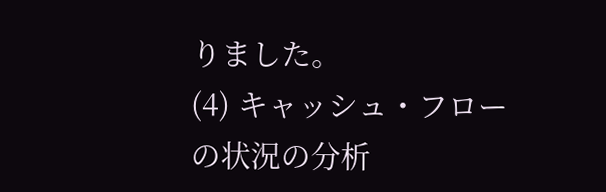りました。
(4) キャッシュ・フローの状況の分析